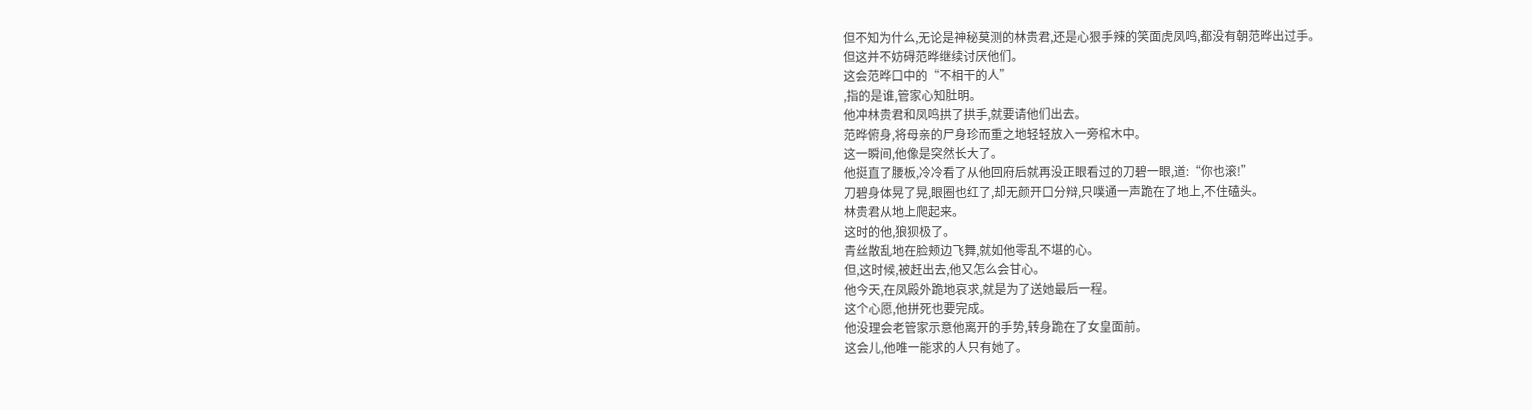但不知为什么,无论是神秘莫测的林贵君,还是心狠手辣的笑面虎凤鸣,都没有朝范晔出过手。
但这并不妨碍范晔继续讨厌他们。
这会范晔口中的“不相干的人”
,指的是谁,管家心知肚明。
他冲林贵君和凤鸣拱了拱手,就要请他们出去。
范晔俯身,将母亲的尸身珍而重之地轻轻放入一旁棺木中。
这一瞬间,他像是突然长大了。
他挺直了腰板,冷冷看了从他回府后就再没正眼看过的刀碧一眼,道:“你也滚!”
刀碧身体晃了晃,眼圈也红了,却无颜开口分辩,只噗通一声跪在了地上,不住磕头。
林贵君从地上爬起来。
这时的他,狼狈极了。
青丝散乱地在脸颊边飞舞,就如他零乱不堪的心。
但,这时候,被赶出去,他又怎么会甘心。
他今天,在凤殿外跪地哀求,就是为了送她最后一程。
这个心愿,他拼死也要完成。
他没理会老管家示意他离开的手势,转身跪在了女皇面前。
这会儿,他唯一能求的人只有她了。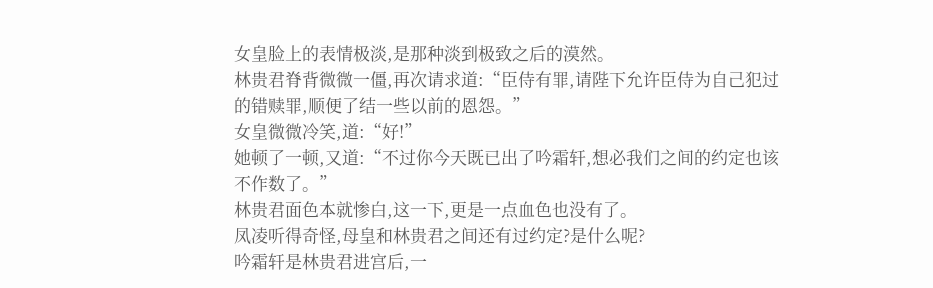女皇脸上的表情极淡,是那种淡到极致之后的漠然。
林贵君脊背微微一僵,再次请求道:“臣侍有罪,请陛下允许臣侍为自己犯过的错赎罪,顺便了结一些以前的恩怨。”
女皇微微冷笑,道:“好!”
她顿了一顿,又道:“不过你今天既已出了吟霜轩,想必我们之间的约定也该不作数了。”
林贵君面色本就惨白,这一下,更是一点血色也没有了。
凤凌听得奇怪,母皇和林贵君之间还有过约定?是什么呢?
吟霜轩是林贵君进宫后,一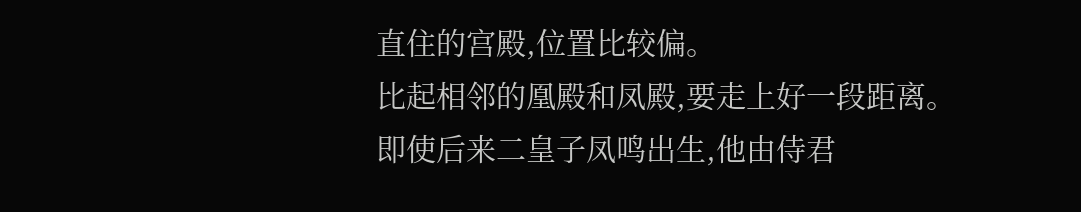直住的宫殿,位置比较偏。
比起相邻的凰殿和凤殿,要走上好一段距离。
即使后来二皇子凤鸣出生,他由侍君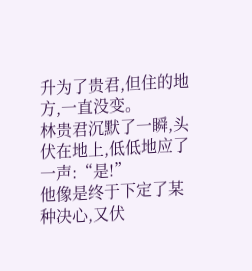升为了贵君,但住的地方,一直没变。
林贵君沉默了一瞬,头伏在地上,低低地应了一声:“是!”
他像是终于下定了某种决心,又伏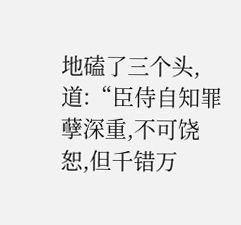地磕了三个头,道:“臣侍自知罪孽深重,不可饶恕,但千错万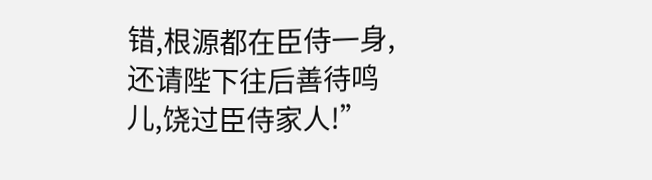错,根源都在臣侍一身,还请陛下往后善待鸣儿,饶过臣侍家人!”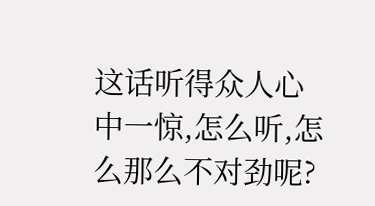这话听得众人心中一惊,怎么听,怎么那么不对劲呢?